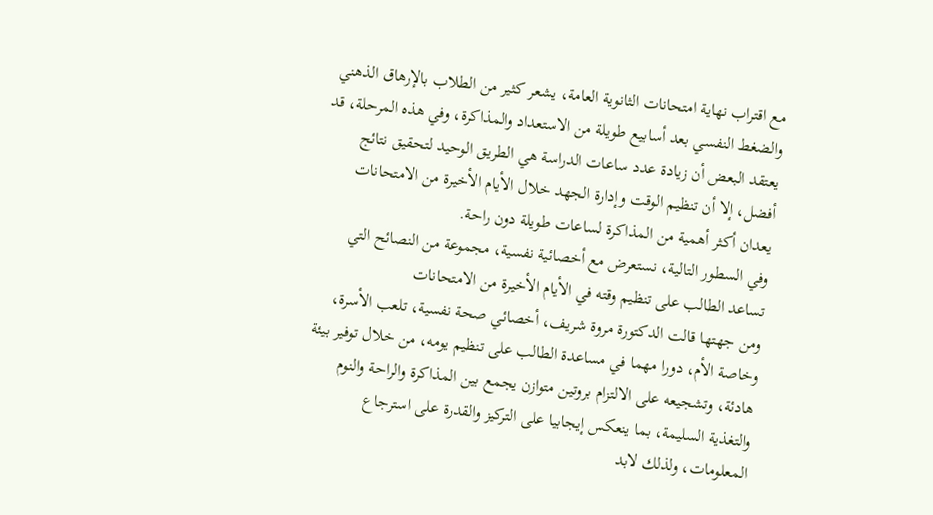مع اقتراب نهاية امتحانات الثانوية العامة، يشعر كثير من الطلاب بالإرهاق الذهني والضغط النفسي بعد أسابيع طويلة من الاستعداد والمذاكرة، وفي هذه المرحلة، قد يعتقد البعض أن زيادة عدد ساعات الدراسة هي الطريق الوحيد لتحقيق نتائج أفضل، إلا أن تنظيم الوقت وإدارة الجهد خلال الأيام الأخيرة من الامتحانات يعدان أكثر أهمية من المذاكرة لساعات طويلة دون راحة.
وفي السطور التالية، نستعرض مع أخصائية نفسية، مجموعة من النصائح التي تساعد الطالب على تنظيم وقته في الأيام الأخيرة من الامتحانات
ومن جهتها قالت الدكتورة مروة شريف، أخصائي صحة نفسية، تلعب الأسرة، وخاصة الأم، دورا مهما في مساعدة الطالب على تنظيم يومه، من خلال توفير بيئة هادئة، وتشجيعه على الالتزام بروتين متوازن يجمع بين المذاكرة والراحة والنوم والتغذية السليمة، بما ينعكس إيجابيا على التركيز والقدرة على استرجاع المعلومات، ولذلك لابد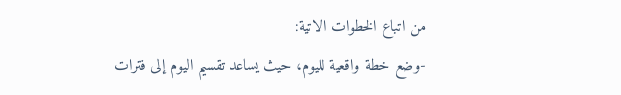من اتباع الخطوات الاتية:
-وضع خطة واقعية لليوم، حيث يساعد تقسيم اليوم إلى فترات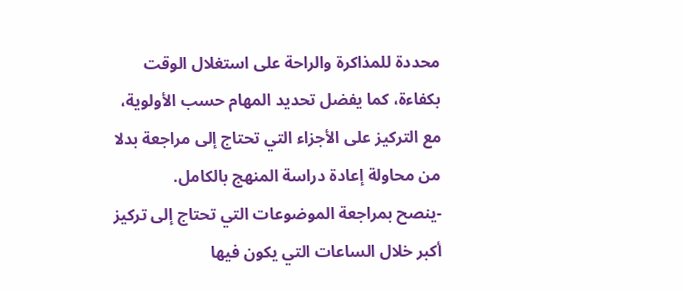محددة للمذاكرة والراحة على استغلال الوقت بكفاءة، كما يفضل تحديد المهام حسب الأولوية، مع التركيز على الأجزاء التي تحتاج إلى مراجعة بدلا من محاولة إعادة دراسة المنهج بالكامل.
-ينصح بمراجعة الموضوعات التي تحتاج إلى تركيز أكبر خلال الساعات التي يكون فيها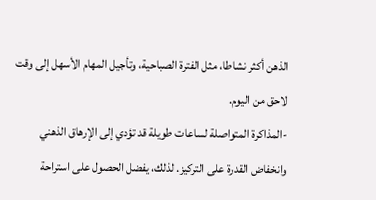الذهن أكثر نشاطا، مثل الفترة الصباحية، وتأجيل المهام الأسهل إلى وقت لاحق من اليوم.
-المذاكرة المتواصلة لساعات طويلة قد تؤدي إلى الإرهاق الذهني وانخفاض القدرة على التركيز. لذلك، يفضل الحصول على استراحة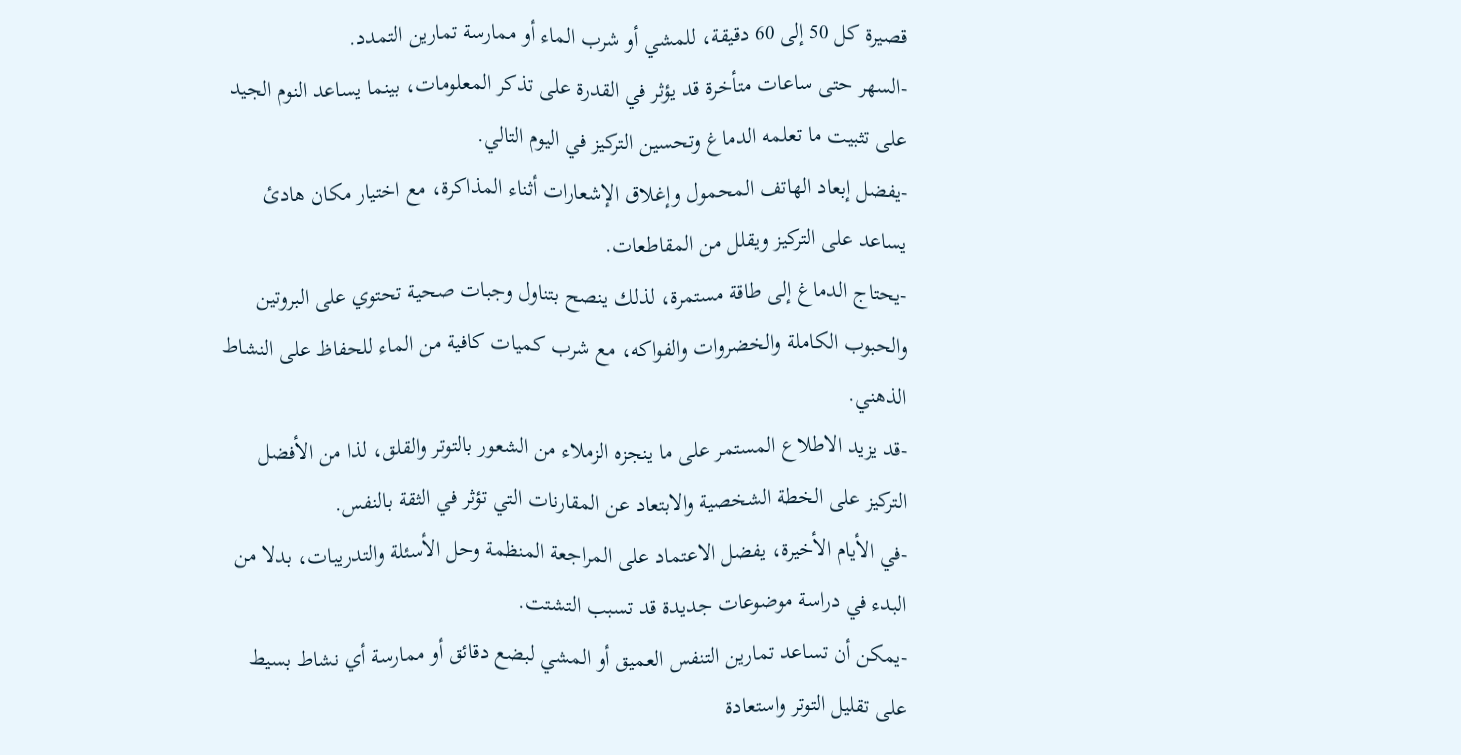قصيرة كل 50 إلى 60 دقيقة، للمشي أو شرب الماء أو ممارسة تمارين التمدد.
-السهر حتى ساعات متأخرة قد يؤثر في القدرة على تذكر المعلومات، بينما يساعد النوم الجيد على تثبيت ما تعلمه الدماغ وتحسين التركيز في اليوم التالي.
-يفضل إبعاد الهاتف المحمول وإغلاق الإشعارات أثناء المذاكرة، مع اختيار مكان هادئ يساعد على التركيز ويقلل من المقاطعات.
-يحتاج الدماغ إلى طاقة مستمرة، لذلك ينصح بتناول وجبات صحية تحتوي على البروتين والحبوب الكاملة والخضروات والفواكه، مع شرب كميات كافية من الماء للحفاظ على النشاط الذهني.
-قد يزيد الاطلاع المستمر على ما ينجزه الزملاء من الشعور بالتوتر والقلق، لذا من الأفضل التركيز على الخطة الشخصية والابتعاد عن المقارنات التي تؤثر في الثقة بالنفس.
-في الأيام الأخيرة، يفضل الاعتماد على المراجعة المنظمة وحل الأسئلة والتدريبات، بدلا من البدء في دراسة موضوعات جديدة قد تسبب التشتت.
-يمكن أن تساعد تمارين التنفس العميق أو المشي لبضع دقائق أو ممارسة أي نشاط بسيط على تقليل التوتر واستعادة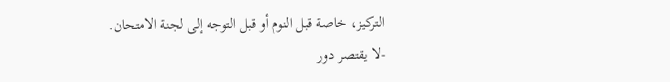التركيز، خاصة قبل النوم أو قبل التوجه إلى لجنة الامتحان.
-لا يقتصر دور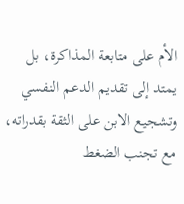الأم على متابعة المذاكرة، بل يمتد إلى تقديم الدعم النفسي وتشجيع الابن على الثقة بقدراته، مع تجنب الضغط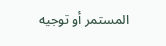المستمر أو توجيه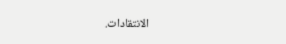الانتقادات.